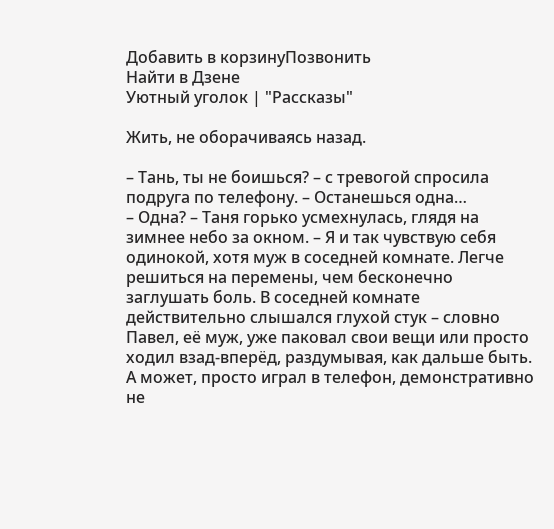Добавить в корзинуПозвонить
Найти в Дзене
Уютный уголок | "Рассказы"

Жить, не оборачиваясь назад.

– Тань, ты не боишься? – с тревогой спросила подруга по телефону. – Останешься одна…
– Одна? – Таня горько усмехнулась, глядя на зимнее небо за окном. – Я и так чувствую себя одинокой, хотя муж в соседней комнате. Легче решиться на перемены, чем бесконечно заглушать боль. В соседней комнате действительно слышался глухой стук – словно Павел, её муж, уже паковал свои вещи или просто ходил взад-вперёд, раздумывая, как дальше быть. А может, просто играл в телефон, демонстративно не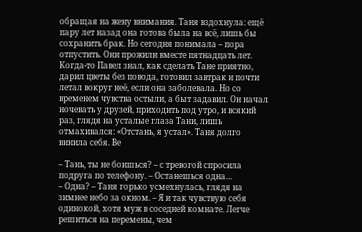обращая на жену внимания. Таня вздохнула: ещё пару лет назад она готова была на всё, лишь бы сохранить брак. Но сегодня понимала – пора отпустить. Они прожили вместе пятнадцать лет. Когда-то Павел знал, как сделать Тане приятно, дарил цветы без повода, готовил завтрак и почти летал вокруг неё, если она заболевала. Но со временем чувства остыли, а быт задавил. Он начал ночевать у друзей, приходить под утро, и всякий раз, глядя на усталые глаза Тани, лишь отмахивался: «Отстань, я устал». Таня долго винила себя. Ве

– Тань, ты не боишься? – с тревогой спросила подруга по телефону. – Останешься одна…
– Одна? – Таня горько усмехнулась, глядя на зимнее небо за окном. – Я и так чувствую себя одинокой, хотя муж в соседней комнате. Легче решиться на перемены, чем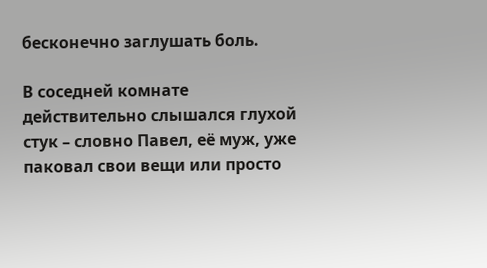бесконечно заглушать боль.

В соседней комнате действительно слышался глухой стук – словно Павел, её муж, уже паковал свои вещи или просто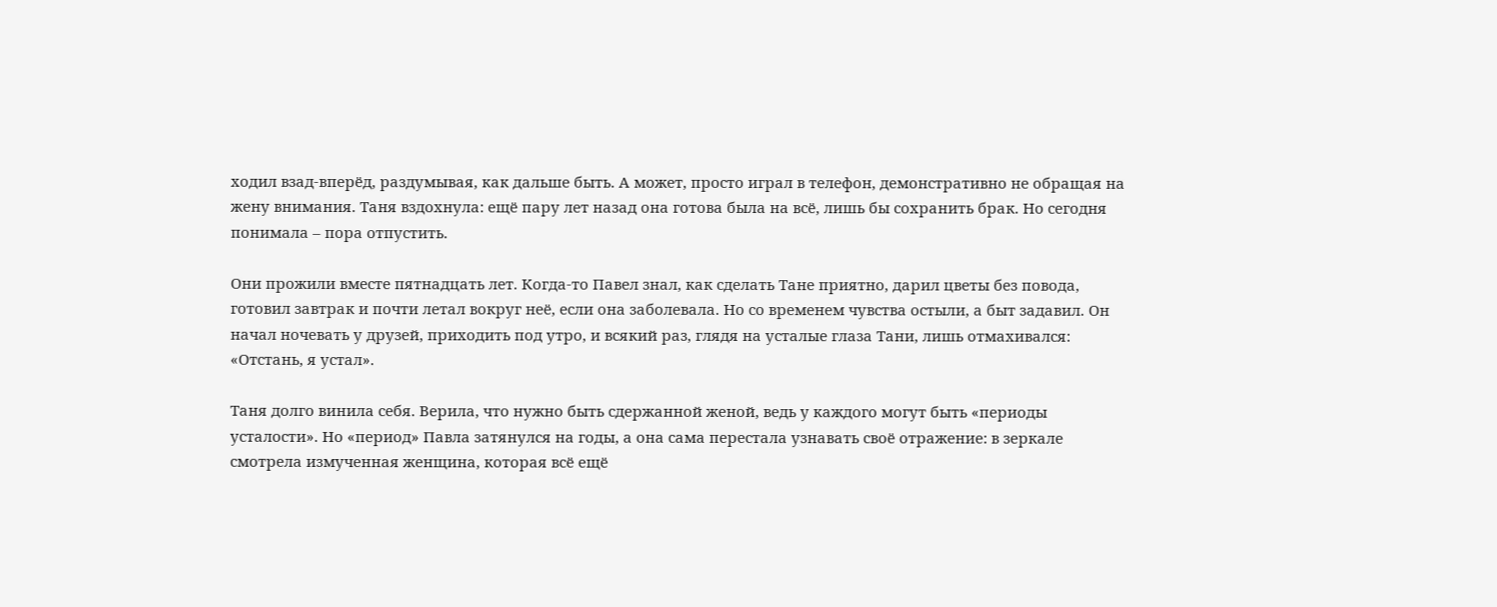ходил взад-вперёд, раздумывая, как дальше быть. А может, просто играл в телефон, демонстративно не обращая на жену внимания. Таня вздохнула: ещё пару лет назад она готова была на всё, лишь бы сохранить брак. Но сегодня понимала – пора отпустить.

Они прожили вместе пятнадцать лет. Когда-то Павел знал, как сделать Тане приятно, дарил цветы без повода, готовил завтрак и почти летал вокруг неё, если она заболевала. Но со временем чувства остыли, а быт задавил. Он начал ночевать у друзей, приходить под утро, и всякий раз, глядя на усталые глаза Тани, лишь отмахивался: «Отстань, я устал».

Таня долго винила себя. Верила, что нужно быть сдержанной женой, ведь у каждого могут быть «периоды усталости». Но «период» Павла затянулся на годы, а она сама перестала узнавать своё отражение: в зеркале смотрела измученная женщина, которая всё ещё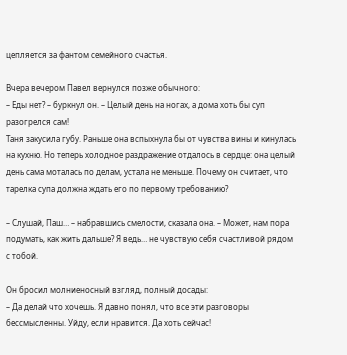цепляется за фантом семейного счастья.

Вчера вечером Павел вернулся позже обычного:
– Еды нет? – буркнул он. – Целый день на ногах, а дома хоть бы суп разогрелся сам!
Таня закусила губу. Раньше она вспыхнула бы от чувства вины и кинулась на кухню. Но теперь холодное раздражение отдалось в сердце: она целый день сама моталась по делам, устала не меньше. Почему он считает, что тарелка супа должна ждать его по первому требованию?

– Слушай, Паш… – набравшись смелости, сказала она. – Может, нам пора подумать, как жить дальше? Я ведь… не чувствую себя счастливой рядом с тобой.

Он бросил молниеносный взгляд, полный досады:
– Да делай что хочешь. Я давно понял, что все эти разговоры бессмысленны. Уйду, если нравится. Да хоть сейчас!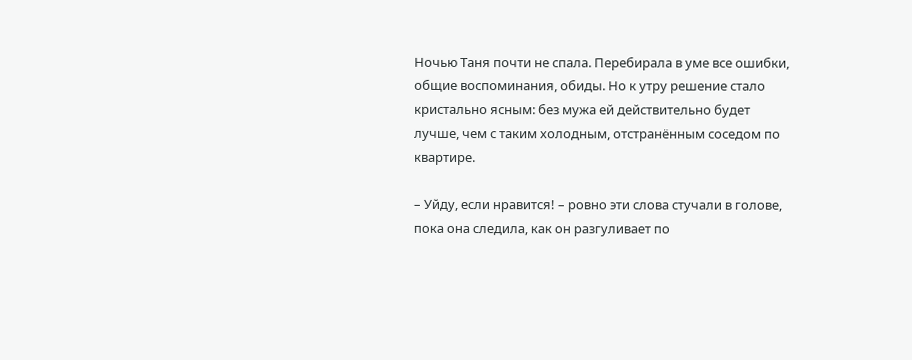Ночью Таня почти не спала. Перебирала в уме все ошибки, общие воспоминания, обиды. Но к утру решение стало кристально ясным: без мужа ей действительно будет лучше, чем с таким холодным, отстранённым соседом по квартире.

– Уйду, если нравится! – ровно эти слова стучали в голове, пока она следила, как он разгуливает по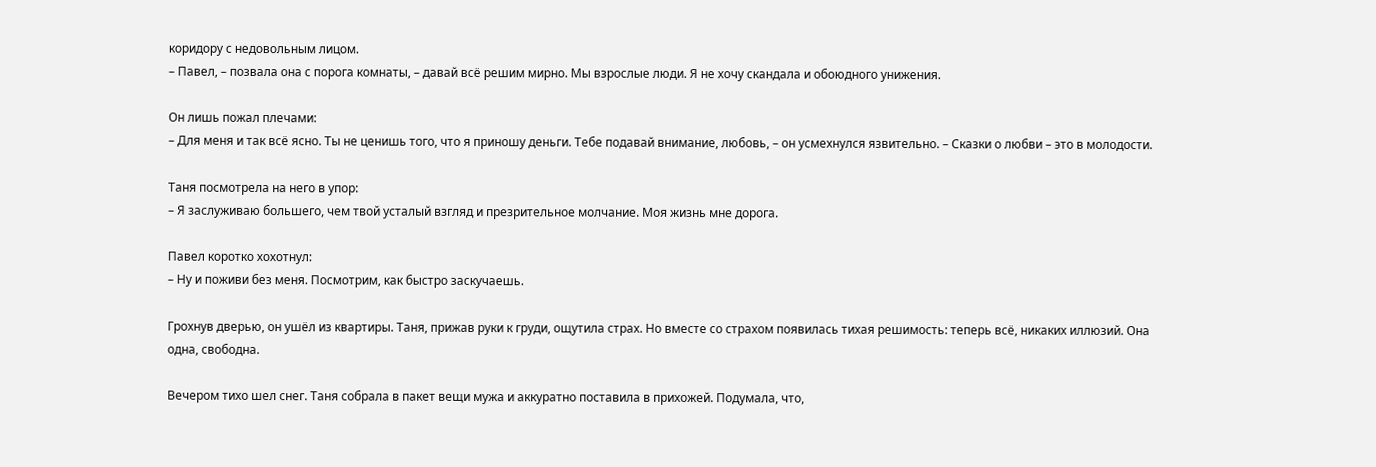коридору с недовольным лицом.
– Павел, – позвала она с порога комнаты, – давай всё решим мирно. Мы взрослые люди. Я не хочу скандала и обоюдного унижения.

Он лишь пожал плечами:
– Для меня и так всё ясно. Ты не ценишь того, что я приношу деньги. Тебе подавай внимание, любовь, – он усмехнулся язвительно. – Сказки о любви – это в молодости.

Таня посмотрела на него в упор:
– Я заслуживаю большего, чем твой усталый взгляд и презрительное молчание. Моя жизнь мне дорога.

Павел коротко хохотнул:
– Ну и поживи без меня. Посмотрим, как быстро заскучаешь.

Грохнув дверью, он ушёл из квартиры. Таня, прижав руки к груди, ощутила страх. Но вместе со страхом появилась тихая решимость: теперь всё, никаких иллюзий. Она одна, свободна.

Вечером тихо шел снег. Таня собрала в пакет вещи мужа и аккуратно поставила в прихожей. Подумала, что,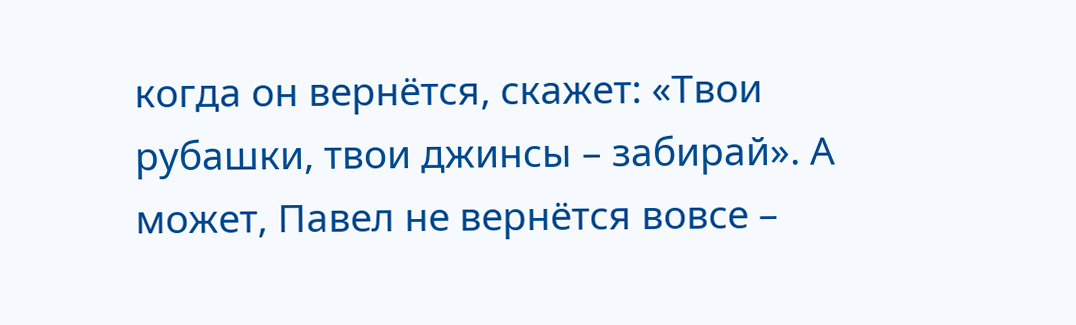когда он вернётся, скажет: «Твои рубашки, твои джинсы – забирай». А может, Павел не вернётся вовсе –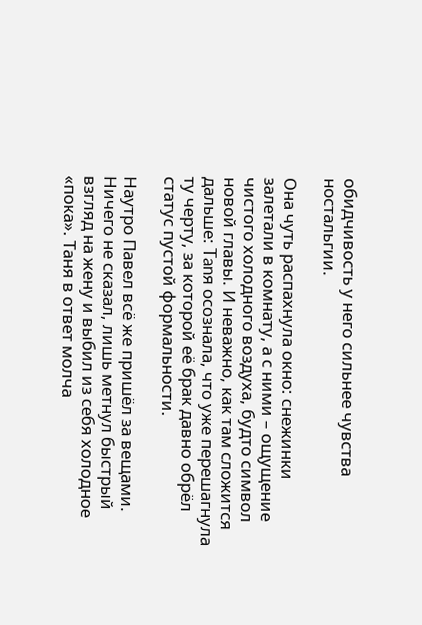обидчивость у него сильнее чувства ностальгии.

Она чуть распахнула окно: снежинки залетали в комнату, а с ними – ощущение чистого холодного воздуха, будто символ новой главы. И неважно, как там сложится дальше: Tanя осознала, что уже перешагнула ту черту, за которой её брак давно обрёл статус пустой формальности.

Наутро Павел всё же пришёл за вещами. Ничего не сказал, лишь метнул быстрый взгляд на жену и выбил из себя холодное «пока». Таня в ответ молча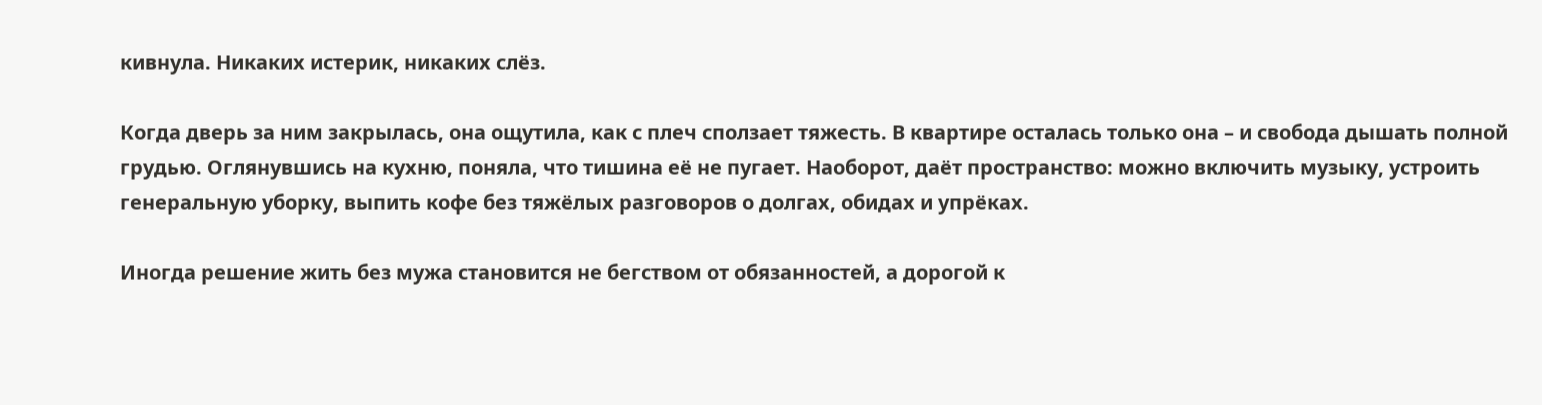кивнула. Никаких истерик, никаких слёз.

Когда дверь за ним закрылась, она ощутила, как с плеч сползает тяжесть. В квартире осталась только она – и свобода дышать полной грудью. Оглянувшись на кухню, поняла, что тишина её не пугает. Наоборот, даёт пространство: можно включить музыку, устроить генеральную уборку, выпить кофе без тяжёлых разговоров о долгах, обидах и упрёках.

Иногда решение жить без мужа становится не бегством от обязанностей, а дорогой к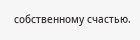собственному счастью.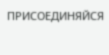ПРИСОЕДИНЯЙСЯ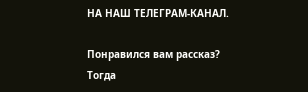НА НАШ ТЕЛЕГРАМ-КАНАЛ.

Понравился вам рассказ? Тогда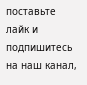поставьте лайк и подпишитесь на наш канал,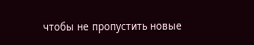чтобы не пропустить новые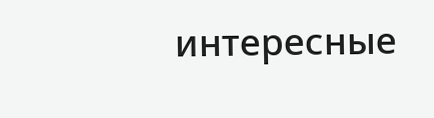интересные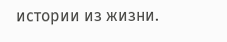истории из жизни.